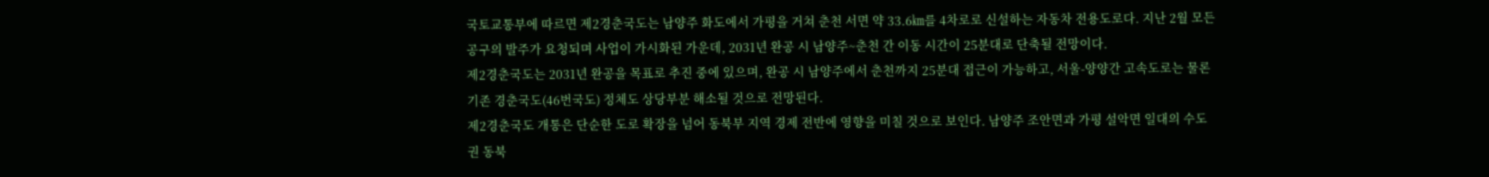국토교통부에 따르면 제2경춘국도는 남양주 화도에서 가평을 거쳐 춘천 서면 약 33.6㎞를 4차로로 신설하는 자동차 전용도로다. 지난 2월 모든 공구의 발주가 요청되며 사업이 가시화된 가운데, 2031년 완공 시 남양주~춘천 간 이동 시간이 25분대로 단축될 전망이다.
제2경춘국도는 2031년 완공을 목표로 추진 중에 있으며, 완공 시 남양주에서 춘천까지 25분대 접근이 가능하고, 서울-양양간 고속도로는 물론 기존 경춘국도(46번국도) 정체도 상당부분 해소될 것으로 전망된다.
제2경춘국도 개통은 단순한 도로 확장을 넘어 동북부 지역 경제 전반에 영향을 미칠 것으로 보인다. 남양주 조안면과 가평 설악면 일대의 수도권 동북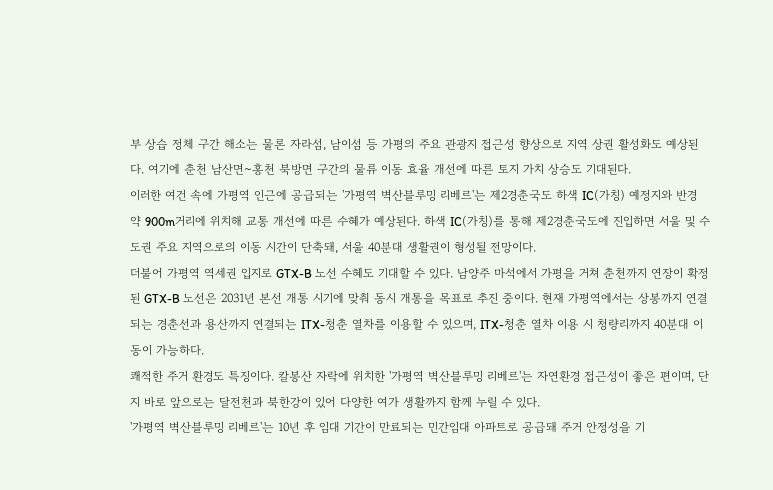부 상습 정체 구간 해소는 물론 자라섬, 남이섬 등 가평의 주요 관광지 접근성 향상으로 지역 상권 활성화도 예상된다. 여기에 춘천 남산면~홍천 북방면 구간의 물류 이동 효율 개선에 따른 토지 가치 상승도 기대된다.
이러한 여건 속에 가평역 인근에 공급되는 '가평역 벽산블루밍 리베르'는 제2경춘국도 하색 IC(가칭) 예정지와 반경 약 900m거리에 위치해 교통 개선에 따른 수혜가 예상된다. 하색 IC(가칭)를 통해 제2경춘국도에 진입하면 서울 및 수도권 주요 지역으로의 이동 시간이 단축돼, 서울 40분대 생활권이 형성될 전망이다.
더불어 가평역 역세권 입지로 GTX-B 노선 수혜도 기대할 수 있다. 남양주 마석에서 가평을 거쳐 춘천까지 연장이 확정된 GTX-B 노선은 2031년 본선 개통 시기에 맞춰 동시 개통을 목표로 추진 중이다. 현재 가평역에서는 상봉까지 연결되는 경춘선과 용산까지 연결되는 ITX-청춘 열차를 이용할 수 있으며, ITX-청춘 열차 이용 시 청량리까지 40분대 이동이 가능하다.
쾌적한 주거 환경도 특징이다. 칼봉산 자락에 위치한 '가평역 벽산블루밍 리베르'는 자연환경 접근성이 좋은 편이며, 단지 바로 앞으로는 달전천과 북한강이 있어 다양한 여가 생활까지 함께 누릴 수 있다.
'가평역 벽산블루밍 리베르'는 10년 후 임대 기간이 만료되는 민간임대 아파트로 공급돼 주거 안정성을 기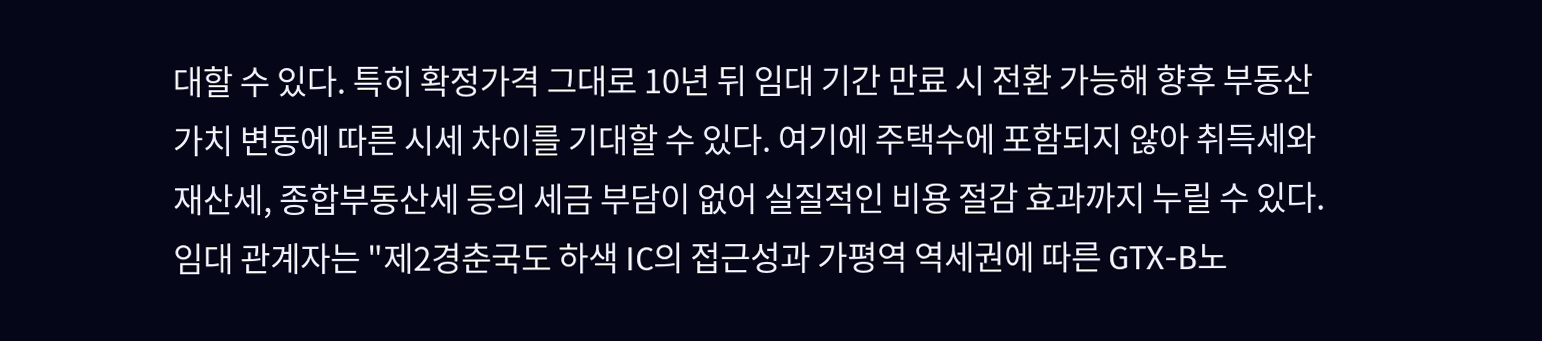대할 수 있다. 특히 확정가격 그대로 10년 뒤 임대 기간 만료 시 전환 가능해 향후 부동산 가치 변동에 따른 시세 차이를 기대할 수 있다. 여기에 주택수에 포함되지 않아 취득세와 재산세, 종합부동산세 등의 세금 부담이 없어 실질적인 비용 절감 효과까지 누릴 수 있다.
임대 관계자는 "제2경춘국도 하색 IC의 접근성과 가평역 역세권에 따른 GTX-B노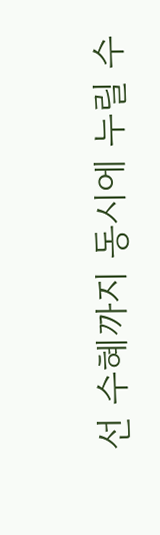선 수혜까지 동시에 누릴 수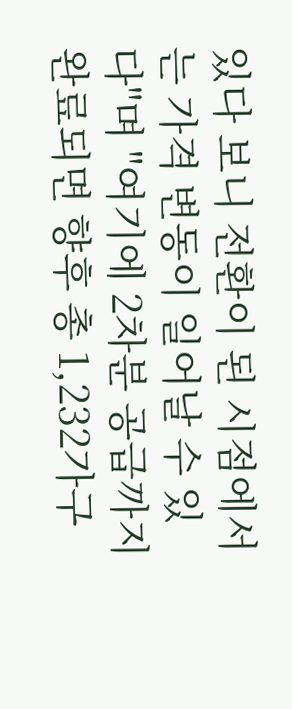있다 보니 전환이 된 시점에서는 가격 변동이 일어날 수 있다"며 "여기에 2차분 공급까지 완료되면 향후 총 1,232가구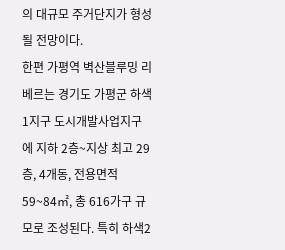의 대규모 주거단지가 형성될 전망이다.
한편 가평역 벽산블루밍 리베르는 경기도 가평군 하색1지구 도시개발사업지구에 지하 2층~지상 최고 29층, 4개동, 전용면적 59~84㎡, 총 616가구 규모로 조성된다. 특히 하색2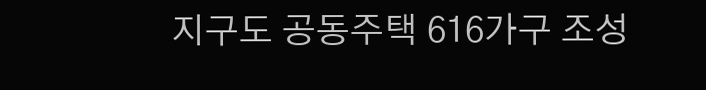지구도 공동주택 616가구 조성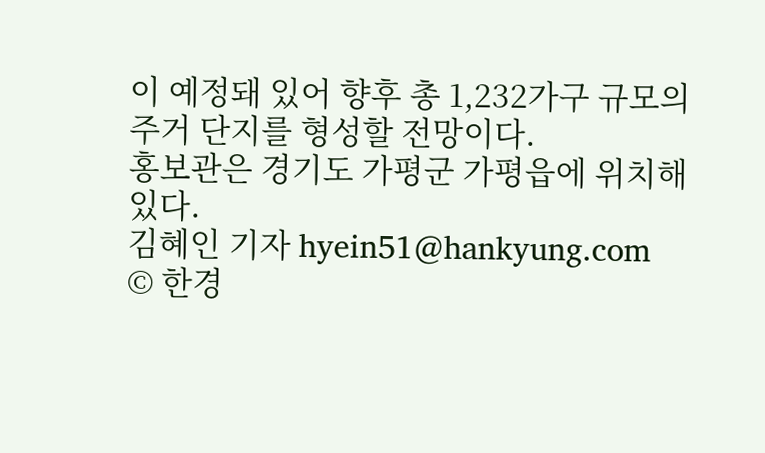이 예정돼 있어 향후 총 1,232가구 규모의 주거 단지를 형성할 전망이다.
홍보관은 경기도 가평군 가평읍에 위치해 있다.
김혜인 기자 hyein51@hankyung.com
© 한경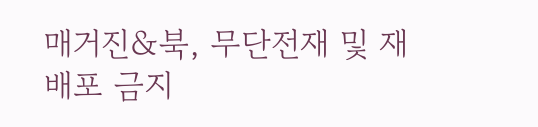매거진&북, 무단전재 및 재배포 금지